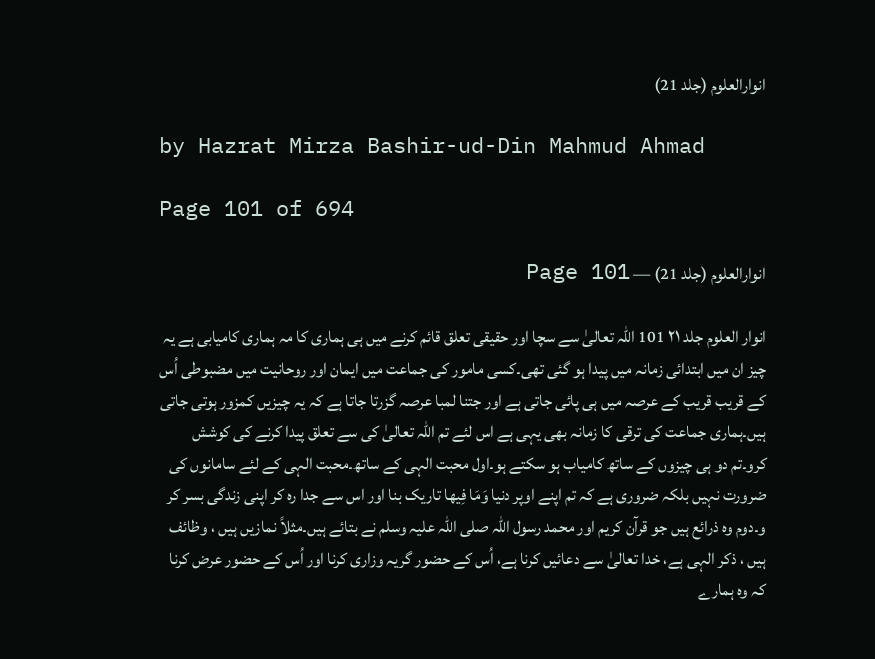انوارالعلوم (جلد 21)

by Hazrat Mirza Bashir-ud-Din Mahmud Ahmad

Page 101 of 694

انوارالعلوم (جلد 21) — Page 101

انوار العلوم جلد ۲۱ 101 اللہ تعالیٰ سے سچا اور حقیقی تعلق قائم کرنے میں ہی ہماری کا مہ ہماری کامیابی ہے یہ چیز ان میں ابتدائی زمانہ میں پیدا ہو گئی تھی۔کسی مامور کی جماعت میں ایمان اور روحانیت میں مضبوطی اُس کے قریب قریب کے عرصہ میں ہی پائی جاتی ہے اور جتنا لمبا عرصہ گزرتا جاتا ہے کہ یہ چیزیں کمزور ہوتی جاتی ہیں۔ہماری جماعت کی ترقی کا زمانہ بھی یہی ہے اس لئے تم اللہ تعالیٰ کی سے تعلق پیدا کرنے کی کوشش کرو۔تم دو ہی چیزوں کے ساتھ کامیاب ہو سکتے ہو۔اول محبت الہی کے ساتھ۔محبت الہی کے لئے سامانوں کی ضرورت نہیں بلکہ ضروری ہے کہ تم اپنے اوپر دنیا وَمَا فِيها تاریک بنا اور اس سے جدا رہ کر اپنی زندگی بسر کر و۔دوم وہ ذرائع ہیں جو قرآن کریم اور محمد رسول اللہ صلی اللہ علیہ وسلم نے بتائے ہیں۔مثلاً نمازیں ہیں ، وظائف ہیں ، ذکر الہی ہے، خدا تعالیٰ سے دعائیں کرنا ہے، اُس کے حضور گریہ وزاری کرنا اور اُس کے حضور عرض کرنا کہ وہ ہمارے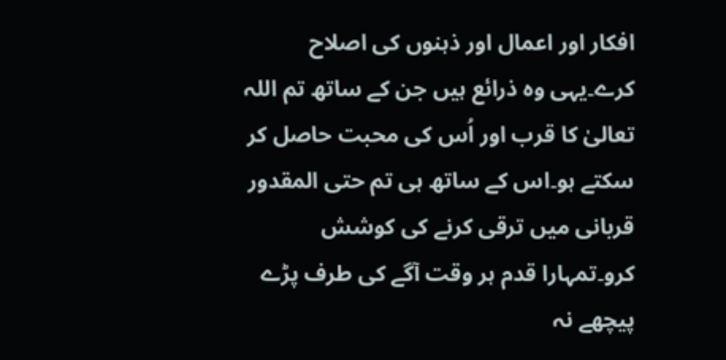افکار اور اعمال اور ذہنوں کی اصلاح کرے۔یہی وہ ذرائع ہیں جن کے ساتھ تم اللہ تعالیٰ کا قرب اور اُس کی محبت حاصل کر سکتے ہو۔اس کے ساتھ ہی تم حتی المقدور قربانی میں ترقی کرنے کی کوشش کرو۔تمہارا قدم ہر وقت آگے کی طرف پڑے پیچھے نہ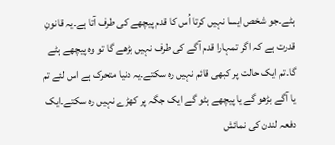ہٹے۔جو شخص ایسا نہیں کرتا اُس کا قدم پیچھے کی طرف آتا ہے۔یہ قانونِ قدرت ہے کہ اگر تمہارا قدم آگے کی طرف نہیں بڑھے گا تو وہ پیچھے ہٹے گا۔تم ایک حالت پر کبھی قائم نہیں رہ سکتے۔یہ دنیا متحرک ہے اس لئے تم یا آگے بڑھو گے یا پیچھے ہٹو گے ایک جگہ پر کھڑے نہیں رہ سکتے۔ایک دفعہ لندن کی نمائش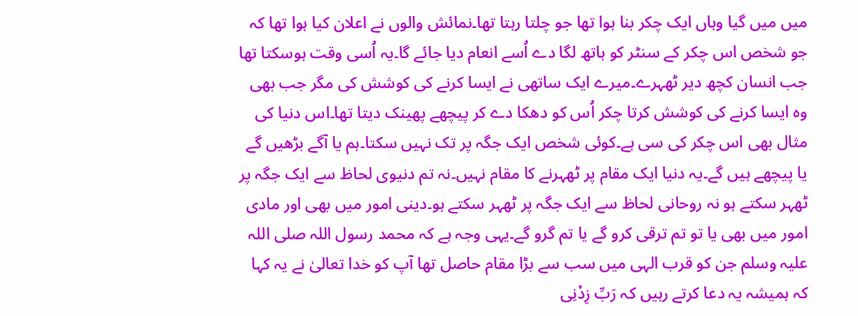میں میں گیا وہاں ایک چکر بنا ہوا تھا جو چلتا رہتا تھا۔نمائش والوں نے اعلان کیا ہوا تھا کہ جو شخص اس چکر کے سنٹر کو ہاتھ لگا دے اُسے انعام دیا جائے گا۔یہ اُسی وقت ہوسکتا تھا جب انسان کچھ دیر ٹھہرے۔میرے ایک ساتھی نے ایسا کرنے کی کوشش کی مگر جب بھی وہ ایسا کرنے کی کوشش کرتا چکر اُس کو دھکا دے کر پیچھے پھینک دیتا تھا۔اس دنیا کی مثال بھی اس چکر کی سی ہے۔کوئی شخص ایک جگہ پر تک نہیں سکتا۔ہم یا آگے بڑھیں گے یا پیچھے ہیں گے۔یہ دنیا ایک مقام پر ٹھہرنے کا مقام نہیں۔نہ تم دنیوی لحاظ سے ایک جگہ پر ٹھہر سکتے ہو نہ روحانی لحاظ سے ایک جگہ پر ٹھہر سکتے ہو۔دینی امور میں بھی اور مادی امور میں بھی یا تو تم ترقی کرو گے یا تم گرو گے۔یہی وجہ ہے کہ محمد رسول اللہ صلی اللہ علیہ وسلم جن کو قرب الہی میں سب سے بڑا مقام حاصل تھا آپ کو خدا تعالیٰ نے یہ کہا کہ ہمیشہ یہ دعا کرتے رہیں کہ رَبِّ زِدْنِی